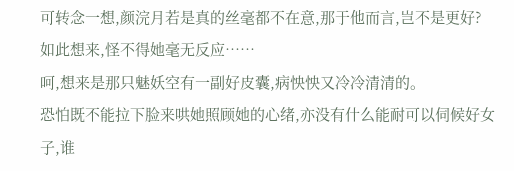可转念一想,颜浣月若是真的丝毫都不在意,那于他而言,岂不是更好?
如此想来,怪不得她毫无反应……
呵,想来是那只魅妖空有一副好皮囊,病怏怏又冷冷清清的。
恐怕既不能拉下脸来哄她照顾她的心绪,亦没有什么能耐可以伺候好女子,谁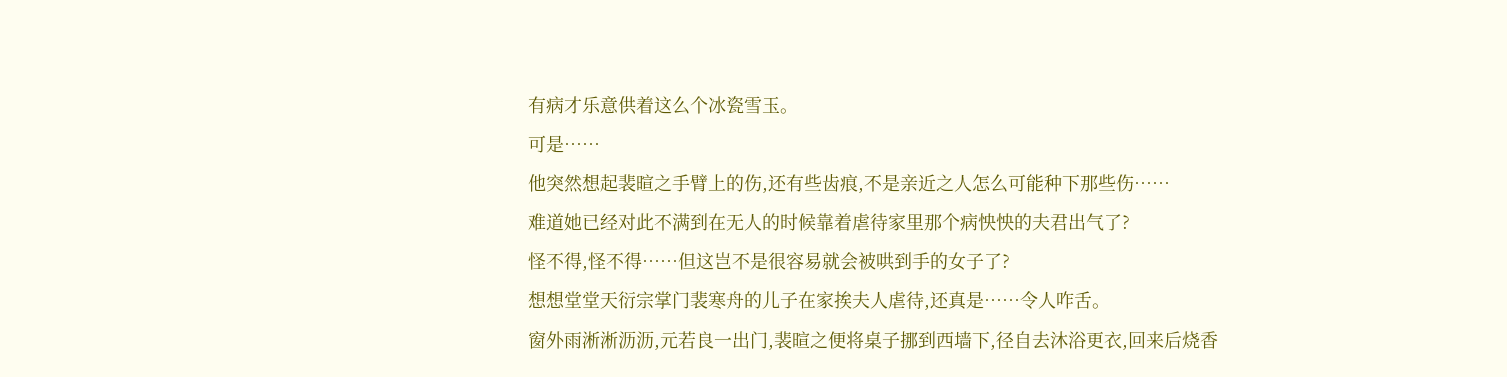有病才乐意供着这么个冰瓷雪玉。
可是……
他突然想起裴暄之手臂上的伤,还有些齿痕,不是亲近之人怎么可能种下那些伤……
难道她已经对此不满到在无人的时候靠着虐待家里那个病怏怏的夫君出气了?
怪不得,怪不得……但这岂不是很容易就会被哄到手的女子了?
想想堂堂天衍宗掌门裴寒舟的儿子在家挨夫人虐待,还真是……令人咋舌。
窗外雨淅淅沥沥,元若良一出门,裴暄之便将桌子挪到西墙下,径自去沐浴更衣,回来后烧香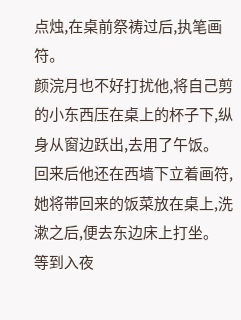点烛,在桌前祭祷过后,执笔画符。
颜浣月也不好打扰他,将自己剪的小东西压在桌上的杯子下,纵身从窗边跃出,去用了午饭。
回来后他还在西墙下立着画符,她将带回来的饭菜放在桌上,洗漱之后,便去东边床上打坐。
等到入夜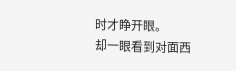时才睁开眼。
却一眼看到对面西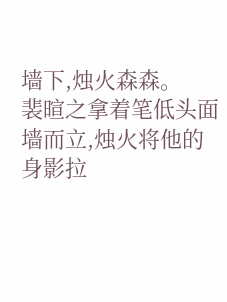墙下,烛火森森。
裴暄之拿着笔低头面墙而立,烛火将他的身影拉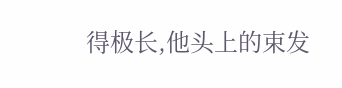得极长,他头上的束发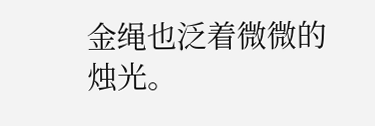金绳也泛着微微的烛光。